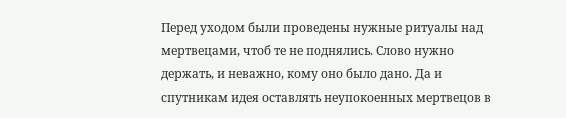Перед уходом были проведены нужные ритуалы над мертвецами, чтоб те не поднялись. Слово нужно держать, и неважно, кому оно было дано. Да и спутникам идея оставлять неупокоенных мертвецов в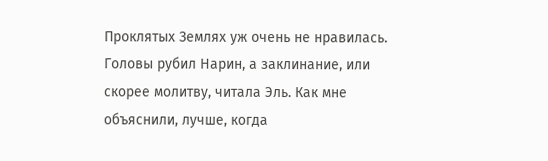Проклятых Землях уж очень не нравилась. Головы рубил Нарин, а заклинание, или скорее молитву, читала Эль. Как мне объяснили, лучше, когда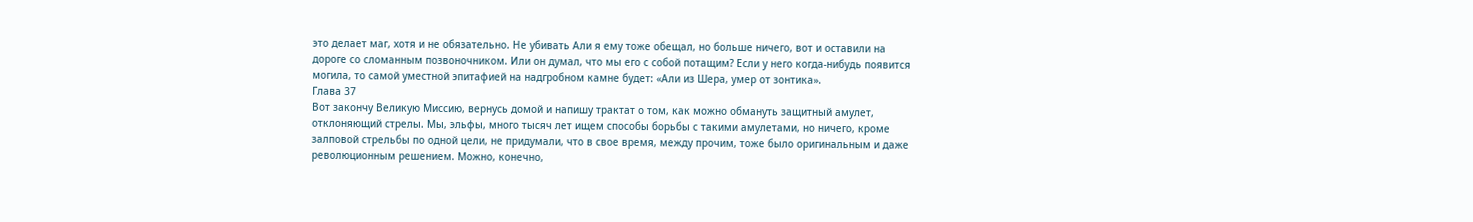это делает маг, хотя и не обязательно. Не убивать Али я ему тоже обещал, но больше ничего, вот и оставили на дороге со сломанным позвоночником. Или он думал, что мы его с собой потащим? Если у него когда-нибудь появится могила, то самой уместной эпитафией на надгробном камне будет: «Али из Шера, умер от зонтика».
Глава 37
Вот закончу Великую Миссию, вернусь домой и напишу трактат о том, как можно обмануть защитный амулет, отклоняющий стрелы. Мы, эльфы, много тысяч лет ищем способы борьбы с такими амулетами, но ничего, кроме залповой стрельбы по одной цели, не придумали, что в свое время, между прочим, тоже было оригинальным и даже революционным решением. Можно, конечно,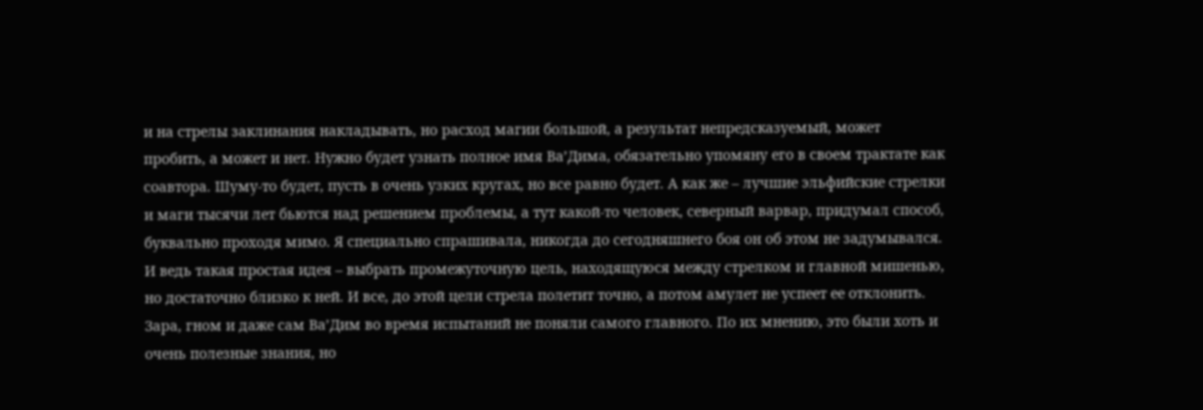и на стрелы заклинания накладывать, но расход магии большой, а результат непредсказуемый, может пробить, а может и нет. Нужно будет узнать полное имя Ва’Дима, обязательно упомяну его в своем трактате как соавтора. Шуму-то будет, пусть в очень узких кругах, но все равно будет. А как же – лучшие эльфийские стрелки и маги тысячи лет бьются над решением проблемы, а тут какой-то человек, северный варвар, придумал способ, буквально проходя мимо. Я специально спрашивала, никогда до сегодняшнего боя он об этом не задумывался. И ведь такая простая идея – выбрать промежуточную цель, находящуюся между стрелком и главной мишенью, но достаточно близко к ней. И все, до этой цели стрела полетит точно, а потом амулет не успеет ее отклонить. Зара, гном и даже сам Ва’Дим во время испытаний не поняли самого главного. По их мнению, это были хоть и очень полезные знания, но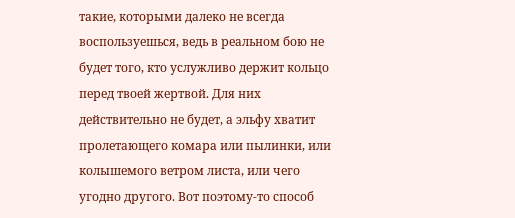такие, которыми далеко не всегда воспользуешься, ведь в реальном бою не будет того, кто услужливо держит кольцо перед твоей жертвой. Для них действительно не будет, а эльфу хватит пролетающего комара или пылинки, или колышемого ветром листа, или чего угодно другого. Вот поэтому-то способ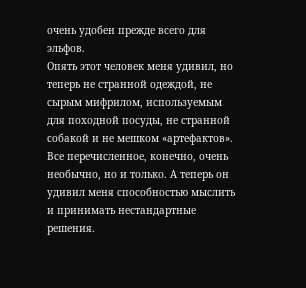очень удобен прежде всего для эльфов.
Опять этот человек меня удивил, но теперь не странной одеждой, не сырым мифрилом, используемым для походной посуды, не странной собакой и не мешком «артефактов». Все перечисленное, конечно, очень необычно, но и только. А теперь он удивил меня способностью мыслить и принимать нестандартные решения.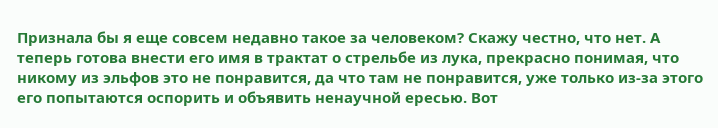Признала бы я еще совсем недавно такое за человеком? Скажу честно, что нет. А теперь готова внести его имя в трактат о стрельбе из лука, прекрасно понимая, что никому из эльфов это не понравится, да что там не понравится, уже только из-за этого его попытаются оспорить и объявить ненаучной ересью. Вот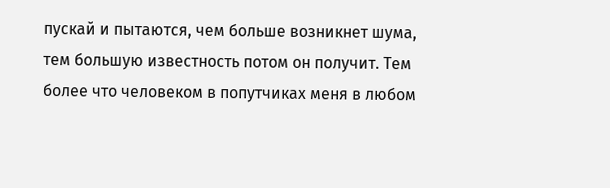пускай и пытаются, чем больше возникнет шума, тем большую известность потом он получит. Тем более что человеком в попутчиках меня в любом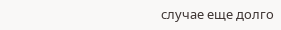случае еще долго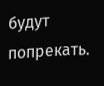будут попрекать.